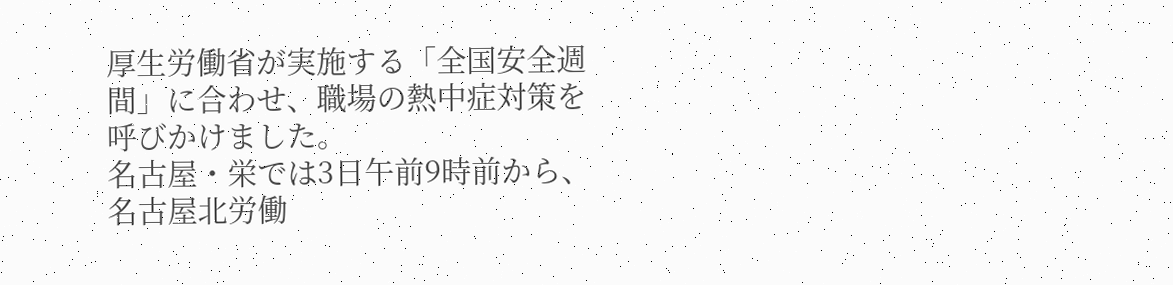厚生労働省が実施する「全国安全週間」に合わせ、職場の熱中症対策を呼びかけました。
名古屋・栄では3日午前9時前から、名古屋北労働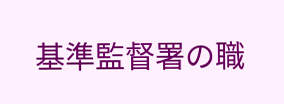基準監督署の職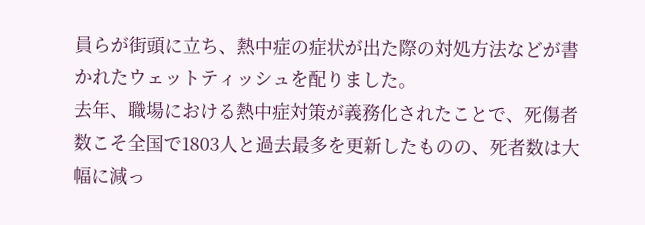員らが街頭に立ち、熱中症の症状が出た際の対処方法などが書かれたウェットティッシュを配りました。
去年、職場における熱中症対策が義務化されたことで、死傷者数こそ全国で1803人と過去最多を更新したものの、死者数は大幅に減っ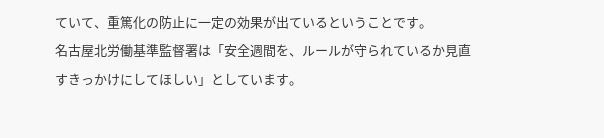ていて、重篤化の防止に一定の効果が出ているということです。
名古屋北労働基準監督署は「安全週間を、ルールが守られているか見直すきっかけにしてほしい」としています。